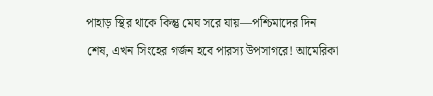পাহাড় স্থির থাকে কিন্তু মেঘ সরে যায়—পশ্চিমাদের দিন শেষ, এখন সিংহের গর্জন হবে পারস্য উপসাগরে! আমেরিকা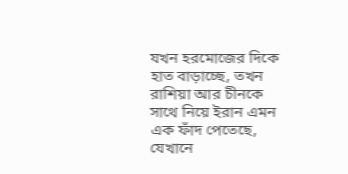যখন হরমোজের দিকে হাত বাড়াচ্ছে, তখন রাশিয়া আর চীনকে সাথে নিয়ে ইরান এমন এক ফাঁদ পেতেছে, যেখানে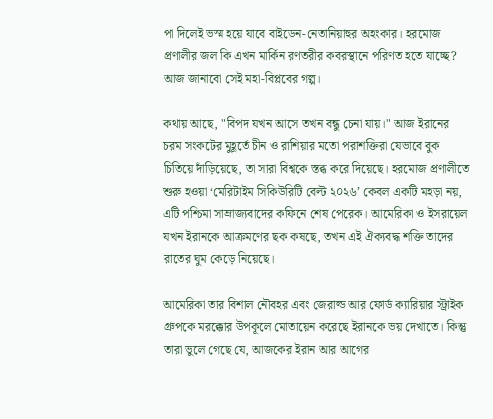পা দিলেই ভস্ম হয়ে যাবে বাইডেন-নেতানিয়াহুর অহংকার। হরমোজ প্রণালীর জল কি এখন মার্কিন রণতরীর কবরস্থানে পরিণত হতে যাচ্ছে? আজ জানাবো সেই মহা-বিপ্লবের গল্প।

কথায় আছে, "বিপদ যখন আসে তখন বন্ধু চেনা যায়।" আজ ইরানের চরম সংকটের মুহূর্তে চীন ও রাশিয়ার মতো পরাশক্তিরা যেভাবে বুক চিতিয়ে দাঁড়িয়েছে, তা সারা বিশ্বকে স্তব্ধ করে দিয়েছে। হরমোজ প্রণালীতে শুরু হওয়া ‘মেরিটাইম সিকিউরিটি বেল্ট ২০২৬’ কেবল একটি মহড়া নয়, এটি পশ্চিমা সাম্রাজ্যবাদের কফিনে শেষ পেরেক। আমেরিকা ও ইসরায়েল যখন ইরানকে আক্রমণের ছক কষছে, তখন এই ঐক্যবদ্ধ শক্তি তাদের রাতের ঘুম কেড়ে নিয়েছে।

আমেরিকা তার বিশাল নৌবহর এবং জেরাল্ড আর ফোর্ড ক্যারিয়ার স্ট্রাইক গ্রুপকে মরক্কোর উপকূলে মোতায়েন করেছে ইরানকে ভয় দেখাতে। কিন্তু তারা ভুলে গেছে যে, আজকের ইরান আর আগের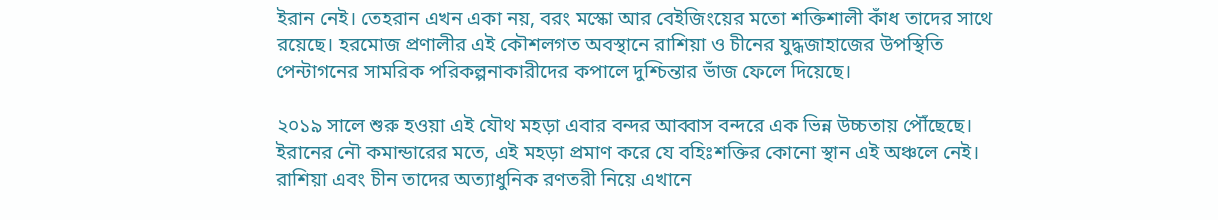ইরান নেই। তেহরান এখন একা নয়, বরং মস্কো আর বেইজিংয়ের মতো শক্তিশালী কাঁধ তাদের সাথে রয়েছে। হরমোজ প্রণালীর এই কৌশলগত অবস্থানে রাশিয়া ও চীনের যুদ্ধজাহাজের উপস্থিতি পেন্টাগনের সামরিক পরিকল্পনাকারীদের কপালে দুশ্চিন্তার ভাঁজ ফেলে দিয়েছে।

২০১৯ সালে শুরু হওয়া এই যৌথ মহড়া এবার বন্দর আব্বাস বন্দরে এক ভিন্ন উচ্চতায় পৌঁছেছে। ইরানের নৌ কমান্ডারের মতে, এই মহড়া প্রমাণ করে যে বহিঃশক্তির কোনো স্থান এই অঞ্চলে নেই। রাশিয়া এবং চীন তাদের অত্যাধুনিক রণতরী নিয়ে এখানে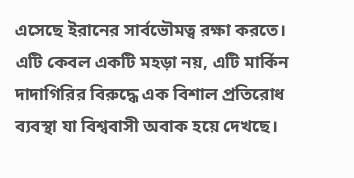এসেছে ইরানের সার্বভৌমত্ব রক্ষা করতে। এটি কেবল একটি মহড়া নয়, এটি মার্কিন দাদাগিরির বিরুদ্ধে এক বিশাল প্রতিরোধ ব্যবস্থা যা বিশ্ববাসী অবাক হয়ে দেখছে।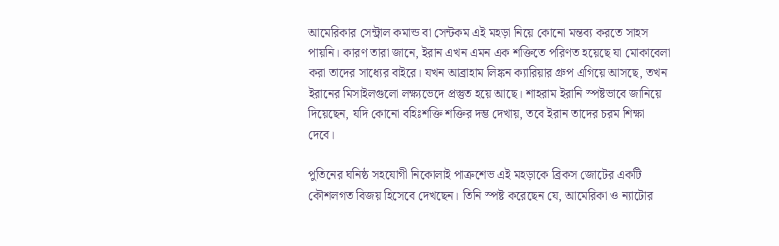আমেরিকার সেন্ট্রাল কমান্ড বা সেন্টকম এই মহড়া নিয়ে কোনো মন্তব্য করতে সাহস পায়নি। কারণ তারা জানে, ইরান এখন এমন এক শক্তিতে পরিণত হয়েছে যা মোকাবেলা করা তাদের সাধ্যের বাইরে। যখন আব্রাহাম লিঙ্কন ক্যারিয়ার গ্রুপ এগিয়ে আসছে, তখন ইরানের মিসাইলগুলো লক্ষ্যভেদে প্রস্তুত হয়ে আছে। শাহরাম ইরানি স্পষ্টভাবে জানিয়ে দিয়েছেন, যদি কোনো বহিঃশক্তি শক্তির দম্ভ দেখায়, তবে ইরান তাদের চরম শিক্ষা দেবে।

পুতিনের ঘনিষ্ঠ সহযোগী নিকোলাই পাত্রুশেভ এই মহড়াকে ব্রিকস জোটের একটি কৌশলগত বিজয় হিসেবে দেখছেন। তিনি স্পষ্ট করেছেন যে, আমেরিকা ও ন্যাটোর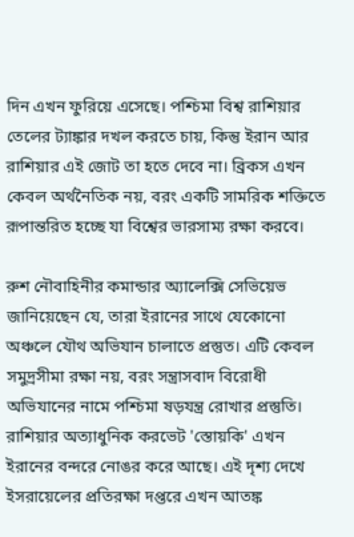দিন এখন ফুরিয়ে এসেছে। পশ্চিমা বিশ্ব রাশিয়ার তেলের ট্যাঙ্কার দখল করতে চায়, কিন্তু ইরান আর রাশিয়ার এই জোট তা হতে দেবে না। ব্রিকস এখন কেবল অর্থনৈতিক নয়, বরং একটি সামরিক শক্তিতে রূপান্তরিত হচ্ছে যা বিশ্বের ভারসাম্য রক্ষা করবে।

রুশ নৌবাহিনীর কমান্ডার অ্যালেক্সি সেভিয়েভ জানিয়েছেন যে, তারা ইরানের সাথে যেকোনো অঞ্চলে যৌথ অভিযান চালাতে প্রস্তুত। এটি কেবল সমুদ্রসীমা রক্ষা নয়, বরং সন্ত্রাসবাদ বিরোধী অভিযানের নামে পশ্চিমা ষড়যন্ত্র রোখার প্রস্তুতি। রাশিয়ার অত্যাধুনিক করভেট 'স্তোয়কি' এখন ইরানের বন্দরে নোঙর করে আছে। এই দৃশ্য দেখে ইসরায়েলের প্রতিরক্ষা দপ্তরে এখন আতঙ্ক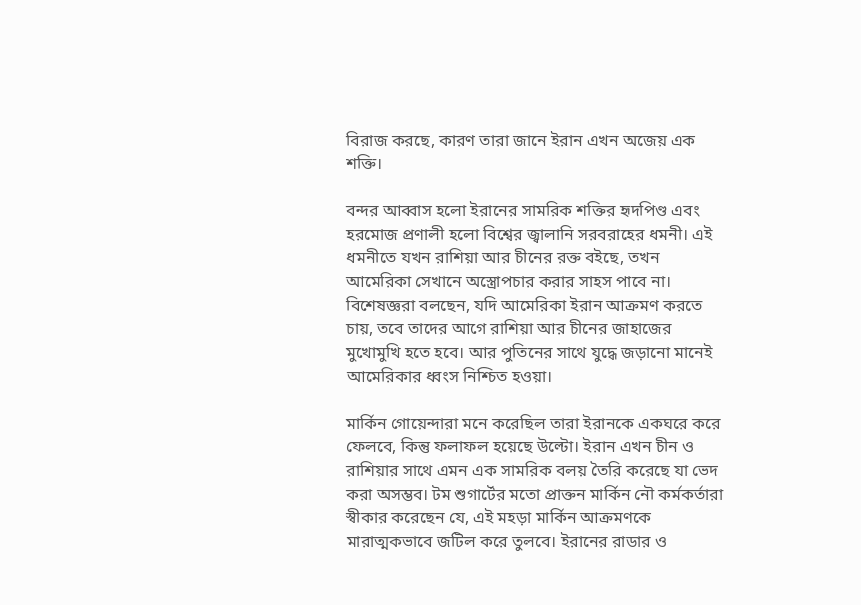বিরাজ করছে, কারণ তারা জানে ইরান এখন অজেয় এক শক্তি।

বন্দর আব্বাস হলো ইরানের সামরিক শক্তির হৃদপিণ্ড এবং হরমোজ প্রণালী হলো বিশ্বের জ্বালানি সরবরাহের ধমনী। এই ধমনীতে যখন রাশিয়া আর চীনের রক্ত বইছে, তখন আমেরিকা সেখানে অস্ত্রোপচার করার সাহস পাবে না। বিশেষজ্ঞরা বলছেন, যদি আমেরিকা ইরান আক্রমণ করতে চায়, তবে তাদের আগে রাশিয়া আর চীনের জাহাজের মুখোমুখি হতে হবে। আর পুতিনের সাথে যুদ্ধে জড়ানো মানেই আমেরিকার ধ্বংস নিশ্চিত হওয়া।

মার্কিন গোয়েন্দারা মনে করেছিল তারা ইরানকে একঘরে করে ফেলবে, কিন্তু ফলাফল হয়েছে উল্টো। ইরান এখন চীন ও রাশিয়ার সাথে এমন এক সামরিক বলয় তৈরি করেছে যা ভেদ করা অসম্ভব। টম শুগার্টের মতো প্রাক্তন মার্কিন নৌ কর্মকর্তারা স্বীকার করেছেন যে, এই মহড়া মার্কিন আক্রমণকে মারাত্মকভাবে জটিল করে তুলবে। ইরানের রাডার ও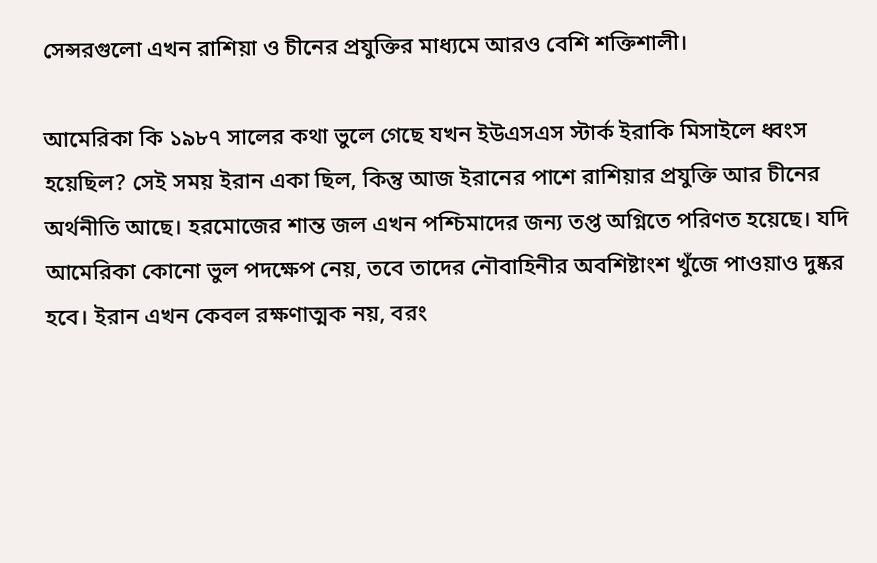সেন্সরগুলো এখন রাশিয়া ও চীনের প্রযুক্তির মাধ্যমে আরও বেশি শক্তিশালী।

আমেরিকা কি ১৯৮৭ সালের কথা ভুলে গেছে যখন ইউএসএস স্টার্ক ইরাকি মিসাইলে ধ্বংস হয়েছিল? সেই সময় ইরান একা ছিল, কিন্তু আজ ইরানের পাশে রাশিয়ার প্রযুক্তি আর চীনের অর্থনীতি আছে। হরমোজের শান্ত জল এখন পশ্চিমাদের জন্য তপ্ত অগ্নিতে পরিণত হয়েছে। যদি আমেরিকা কোনো ভুল পদক্ষেপ নেয়, তবে তাদের নৌবাহিনীর অবশিষ্টাংশ খুঁজে পাওয়াও দুষ্কর হবে। ইরান এখন কেবল রক্ষণাত্মক নয়, বরং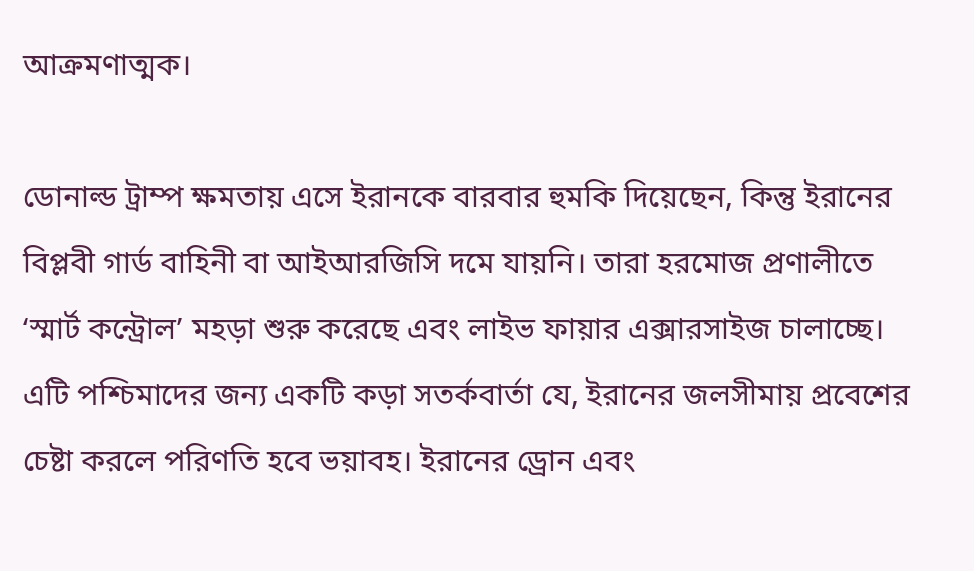আক্রমণাত্মক।

ডোনাল্ড ট্রাম্প ক্ষমতায় এসে ইরানকে বারবার হুমকি দিয়েছেন, কিন্তু ইরানের বিপ্লবী গার্ড বাহিনী বা আইআরজিসি দমে যায়নি। তারা হরমোজ প্রণালীতে ‘স্মার্ট কন্ট্রোল’ মহড়া শুরু করেছে এবং লাইভ ফায়ার এক্সারসাইজ চালাচ্ছে। এটি পশ্চিমাদের জন্য একটি কড়া সতর্কবার্তা যে, ইরানের জলসীমায় প্রবেশের চেষ্টা করলে পরিণতি হবে ভয়াবহ। ইরানের ড্রোন এবং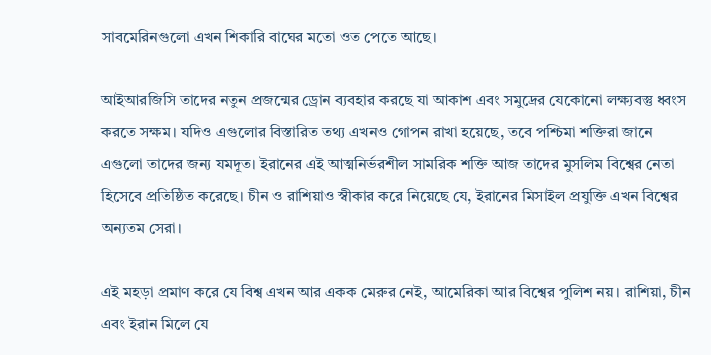সাবমেরিনগুলো এখন শিকারি বাঘের মতো ওত পেতে আছে।

আইআরজিসি তাদের নতুন প্রজন্মের ড্রোন ব্যবহার করছে যা আকাশ এবং সমুদ্রের যেকোনো লক্ষ্যবস্তু ধ্বংস করতে সক্ষম। যদিও এগুলোর বিস্তারিত তথ্য এখনও গোপন রাখা হয়েছে, তবে পশ্চিমা শক্তিরা জানে এগুলো তাদের জন্য যমদূত। ইরানের এই আত্মনির্ভরশীল সামরিক শক্তি আজ তাদের মুসলিম বিশ্বের নেতা হিসেবে প্রতিষ্ঠিত করেছে। চীন ও রাশিয়াও স্বীকার করে নিয়েছে যে, ইরানের মিসাইল প্রযুক্তি এখন বিশ্বের অন্যতম সেরা।

এই মহড়া প্রমাণ করে যে বিশ্ব এখন আর একক মেরুর নেই, আমেরিকা আর বিশ্বের পুলিশ নয়। রাশিয়া, চীন এবং ইরান মিলে যে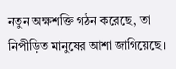নতুন অক্ষশক্তি গঠন করেছে, তা নিপীড়িত মানুষের আশা জাগিয়েছে।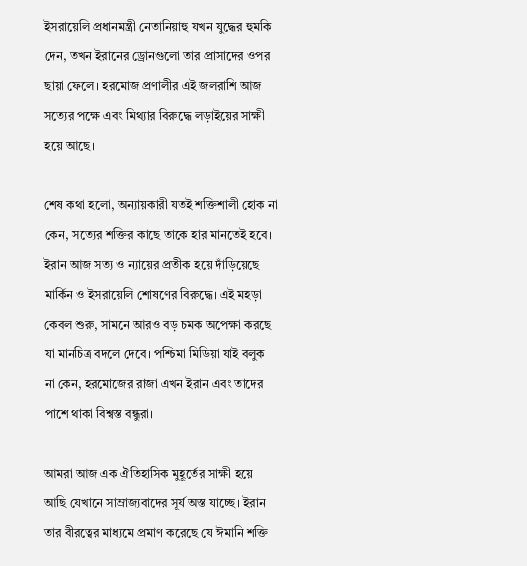ইসরায়েলি প্রধানমন্ত্রী নেতানিয়াহু যখন যুদ্ধের হুমকি দেন, তখন ইরানের ড্রোনগুলো তার প্রাসাদের ওপর ছায়া ফেলে। হরমোজ প্রণালীর এই জলরাশি আজ সত্যের পক্ষে এবং মিথ্যার বিরুদ্ধে লড়াইয়ের সাক্ষী হয়ে আছে।

শেষ কথা হলো, অন্যায়কারী যতই শক্তিশালী হোক না কেন, সত্যের শক্তির কাছে তাকে হার মানতেই হবে। ইরান আজ সত্য ও ন্যায়ের প্রতীক হয়ে দাঁড়িয়েছে মার্কিন ও ইসরায়েলি শোষণের বিরুদ্ধে। এই মহড়া কেবল শুরু, সামনে আরও বড় চমক অপেক্ষা করছে যা মানচিত্র বদলে দেবে। পশ্চিমা মিডিয়া যাই বলুক না কেন, হরমোজের রাজা এখন ইরান এবং তাদের পাশে থাকা বিশ্বস্ত বন্ধুরা।

আমরা আজ এক ঐতিহাসিক মুহূর্তের সাক্ষী হয়ে আছি যেখানে সাম্রাজ্যবাদের সূর্য অস্ত যাচ্ছে। ইরান তার বীরত্বের মাধ্যমে প্রমাণ করেছে যে ঈমানি শক্তি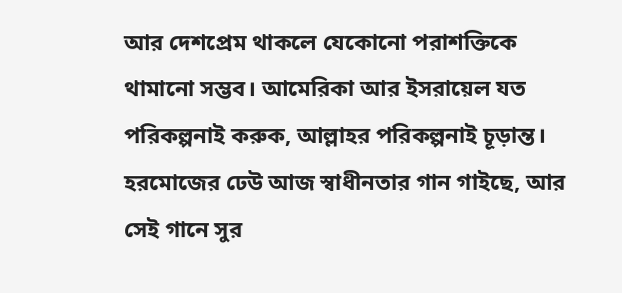আর দেশপ্রেম থাকলে যেকোনো পরাশক্তিকে থামানো সম্ভব। আমেরিকা আর ইসরায়েল যত পরিকল্পনাই করুক, আল্লাহর পরিকল্পনাই চূড়ান্ত। হরমোজের ঢেউ আজ স্বাধীনতার গান গাইছে, আর সেই গানে সুর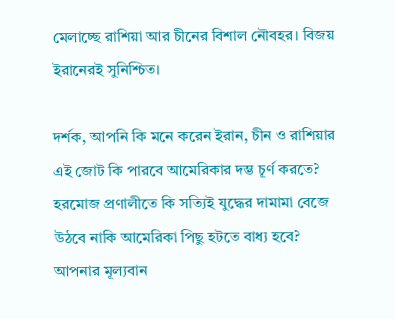মেলাচ্ছে রাশিয়া আর চীনের বিশাল নৌবহর। বিজয় ইরানেরই সুনিশ্চিত।

দর্শক, আপনি কি মনে করেন ইরান, চীন ও রাশিয়ার এই জোট কি পারবে আমেরিকার দম্ভ চূর্ণ করতে? হরমোজ প্রণালীতে কি সত্যিই যুদ্ধের দামামা বেজে উঠবে নাকি আমেরিকা পিছু হটতে বাধ্য হবে? আপনার মূল্যবান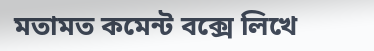মতামত কমেন্ট বক্সে লিখে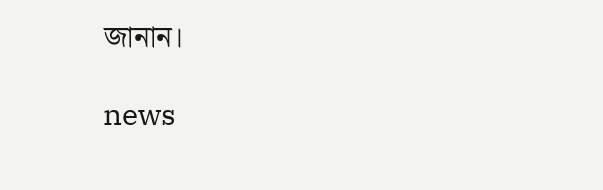জানান।

news